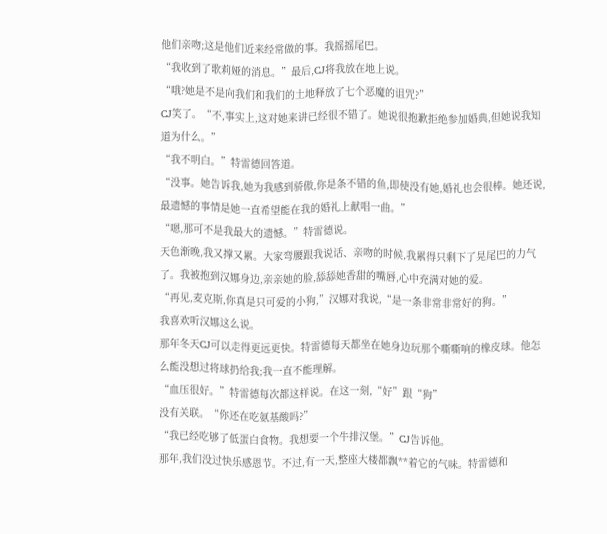他们亲吻;这是他们近来经常做的事。我摇摇尾巴。
“我收到了歌莉娅的消息。”最后,CJ将我放在地上说。
“哦?她是不是向我们和我们的土地释放了七个恶魔的诅咒?”
CJ笑了。“不,事实上,这对她来讲已经很不错了。她说很抱歉拒绝参加婚典,但她说我知道为什么。”
“我不明白。”特雷德回答道。
“没事。她告诉我,她为我感到骄傲,你是条不错的鱼,即使没有她,婚礼也会很棒。她还说,最遗憾的事情是她一直希望能在我的婚礼上献唱一曲。”
“嗯,那可不是我最大的遗憾。”特雷德说。
天色渐晚,我又撑又累。大家弯腰跟我说话、亲吻的时候,我累得只剩下了晃尾巴的力气了。我被抱到汉娜身边,亲亲她的脸,舔舔她香甜的嘴唇,心中充满对她的爱。
“再见,麦克斯,你真是只可爱的小狗,”汉娜对我说,“是一条非常非常好的狗。”
我喜欢听汉娜这么说。
那年冬天CJ可以走得更远更快。特雷德每天都坐在她身边玩那个嘶嘶响的橡皮球。他怎么能没想过将球扔给我;我一直不能理解。
“血压很好。”特雷德每次都这样说。在这一刻,“好”跟“狗”
没有关联。“你还在吃氨基酸吗?”
“我已经吃够了低蛋白食物。我想要一个牛排汉堡。”CJ告诉他。
那年,我们没过快乐感恩节。不过,有一天,整座大楼都飘**着它的气味。特雷德和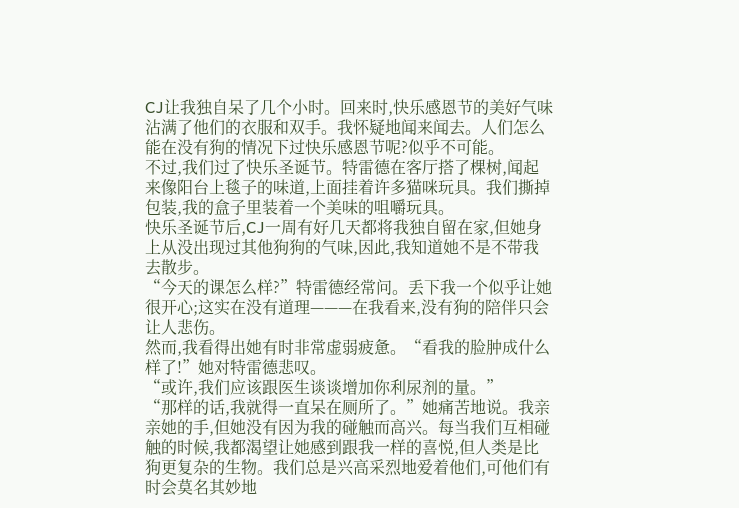CJ让我独自呆了几个小时。回来时,快乐感恩节的美好气味沾满了他们的衣服和双手。我怀疑地闻来闻去。人们怎么能在没有狗的情况下过快乐感恩节呢?似乎不可能。
不过,我们过了快乐圣诞节。特雷德在客厅搭了棵树,闻起来像阳台上毯子的味道,上面挂着许多猫咪玩具。我们撕掉包装,我的盒子里装着一个美味的咀嚼玩具。
快乐圣诞节后,CJ一周有好几天都将我独自留在家,但她身上从没出现过其他狗狗的气味,因此,我知道她不是不带我去散步。
“今天的课怎么样?”特雷德经常问。丢下我一个似乎让她很开心;这实在没有道理———在我看来,没有狗的陪伴只会让人悲伤。
然而,我看得出她有时非常虚弱疲惫。“看我的脸肿成什么样了!”她对特雷德悲叹。
“或许,我们应该跟医生谈谈增加你利尿剂的量。”
“那样的话,我就得一直呆在厕所了。”她痛苦地说。我亲亲她的手,但她没有因为我的碰触而高兴。每当我们互相碰触的时候,我都渴望让她感到跟我一样的喜悦,但人类是比狗更复杂的生物。我们总是兴高采烈地爱着他们,可他们有时会莫名其妙地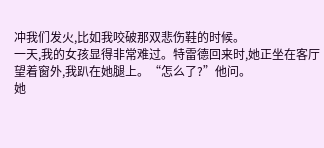冲我们发火,比如我咬破那双悲伤鞋的时候。
一天,我的女孩显得非常难过。特雷德回来时,她正坐在客厅望着窗外,我趴在她腿上。“怎么了?”他问。
她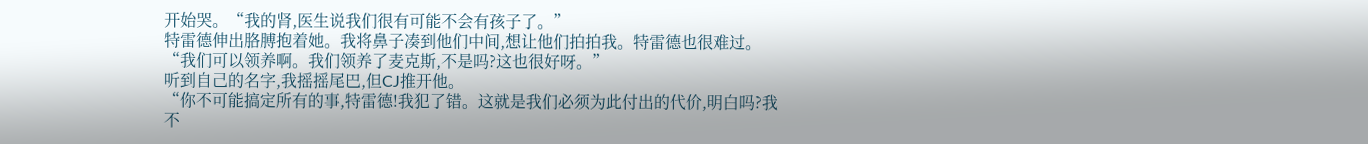开始哭。“我的肾,医生说我们很有可能不会有孩子了。”
特雷德伸出胳膊抱着她。我将鼻子凑到他们中间,想让他们拍拍我。特雷德也很难过。“我们可以领养啊。我们领养了麦克斯,不是吗?这也很好呀。”
听到自己的名字,我摇摇尾巴,但CJ推开他。
“你不可能搞定所有的事,特雷德!我犯了错。这就是我们必须为此付出的代价,明白吗?我不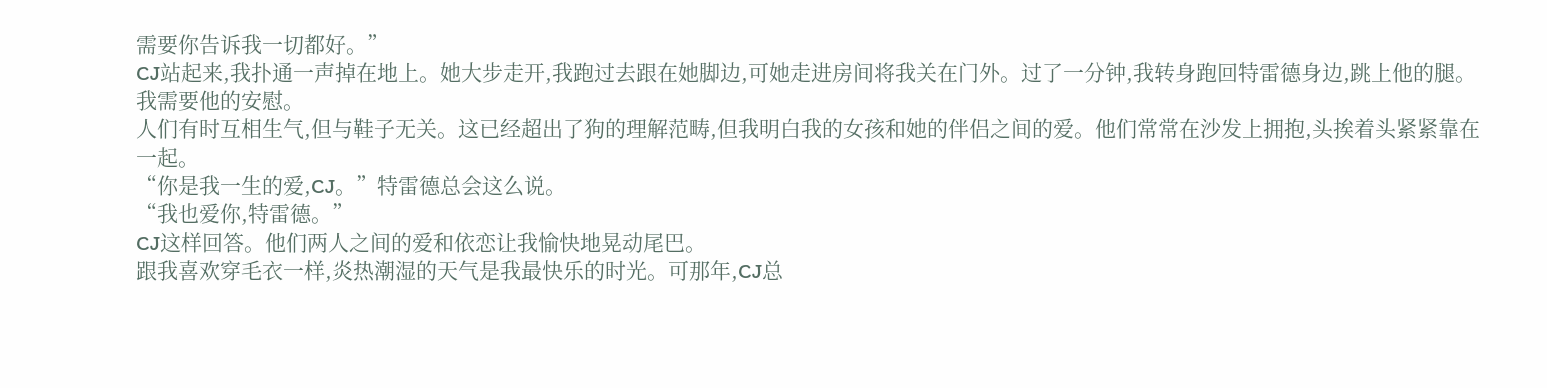需要你告诉我一切都好。”
CJ站起来,我扑通一声掉在地上。她大步走开,我跑过去跟在她脚边,可她走进房间将我关在门外。过了一分钟,我转身跑回特雷德身边,跳上他的腿。我需要他的安慰。
人们有时互相生气,但与鞋子无关。这已经超出了狗的理解范畴,但我明白我的女孩和她的伴侣之间的爱。他们常常在沙发上拥抱,头挨着头紧紧靠在一起。
“你是我一生的爱,CJ。”特雷德总会这么说。
“我也爱你,特雷德。”
CJ这样回答。他们两人之间的爱和依恋让我愉快地晃动尾巴。
跟我喜欢穿毛衣一样,炎热潮湿的天气是我最快乐的时光。可那年,CJ总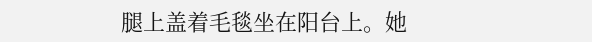腿上盖着毛毯坐在阳台上。她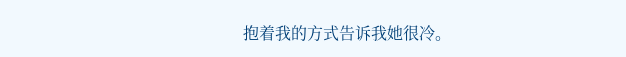抱着我的方式告诉我她很冷。